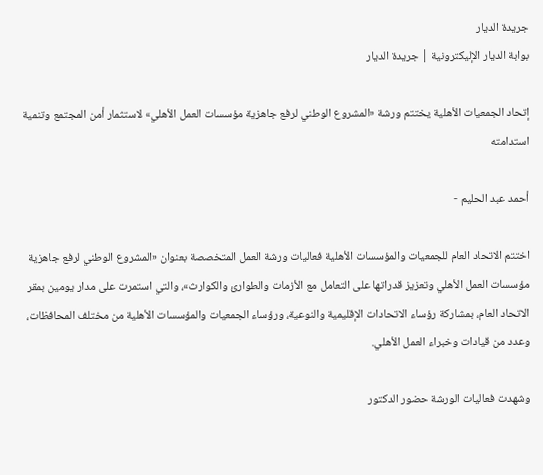جريدة الديار
بوابة الديار الإليكترونية | جريدة الديار

إتحاد الجمعيات الأهلية يختتم ورشة «المشروع الوطني لرفع جاهزية مؤسسات العمل الأهلي» لاستثمار أمن المجتمع وتنمية استدامته

أحمد عبد الحليم -

اختتم الاتحاد العام للجمعيات والمؤسسات الأهلية فعاليات ورشة العمل المتخصصة بعنوان «المشروع الوطني لرفع جاهزية مؤسسات العمل الأهلي وتعزيز قدراتها على التعامل مع الأزمات والطوارئ والكوارث»، والتي استمرت على مدار يومين بمقر الاتحاد العام، بمشاركة رؤساء الاتحادات الإقليمية والنوعية، ورؤساء الجمعيات والمؤسسات الأهلية من مختلف المحافظات، وعدد من قيادات وخبراء العمل الأهلي.

وشهدت فعاليات الورشة حضور الدكتور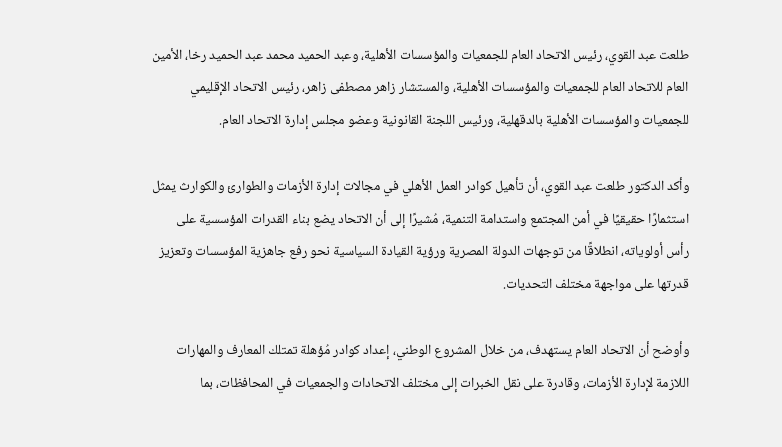طلعت عبد القوي، رئيس الاتحاد العام للجمعيات والمؤسسات الأهلية، وعبد الحميد محمد عبد الحميد رخا، الأمين العام للاتحاد العام للجمعيات والمؤسسات الأهلية، والمستشار زاهر مصطفى زاهر، رئيس الاتحاد الإقليمي للجمعيات والمؤسسات الأهلية بالدقهلية، ورئيس اللجنة القانونية وعضو مجلس إدارة الاتحاد العام.

وأكد الدكتور طلعت عبد القوي، أن تأهيل كوادر العمل الأهلي في مجالات إدارة الأزمات والطوارئ والكوارث يمثل استثمارًا حقيقيًا في أمن المجتمع واستدامة التنمية، مُشيرًا إلى أن الاتحاد يضع بناء القدرات المؤسسية على رأس أولوياته، انطلاقًا من توجهات الدولة المصرية ورؤية القيادة السياسية نحو رفع جاهزية المؤسسات وتعزيز قدرتها على مواجهة مختلف التحديات.

وأوضح أن الاتحاد العام يستهدف، من خلال المشروع الوطني، إعداد كوادر مُؤهلة تمتلك المعارف والمهارات اللازمة لإدارة الأزمات، وقادرة على نقل الخبرات إلى مختلف الاتحادات والجمعيات في المحافظات، بما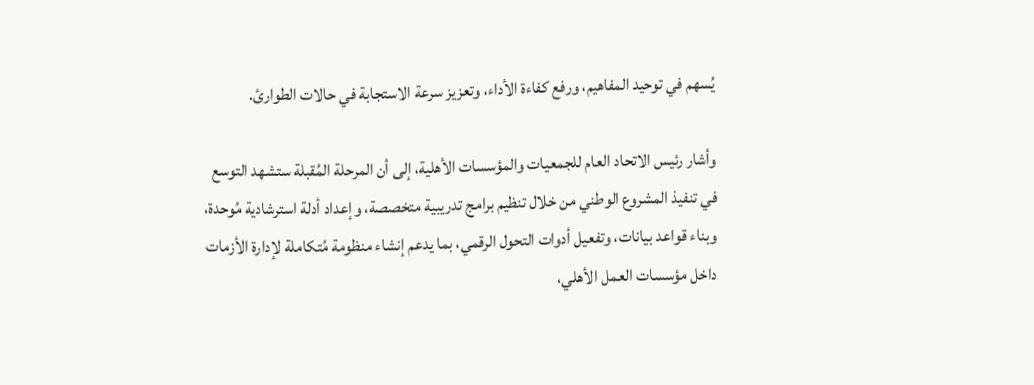يُسهم في توحيد المفاهيم، ورفع كفاءة الأداء، وتعزيز سرعة الاستجابة في حالات الطوارئ.

وأشار رئيس الاتحاد العام للجمعيات والمؤسسات الأهلية، إلى أن المرحلة المُقبلة ستشهد التوسع في تنفيذ المشروع الوطني من خلال تنظيم برامج تدريبية متخصصة، وإعداد أدلة استرشادية مُوحدة، وبناء قواعد بيانات، وتفعيل أدوات التحول الرقمي، بما يدعم إنشاء منظومة مُتكاملة لإدارة الأزمات داخل مؤسسات العمل الأهلي،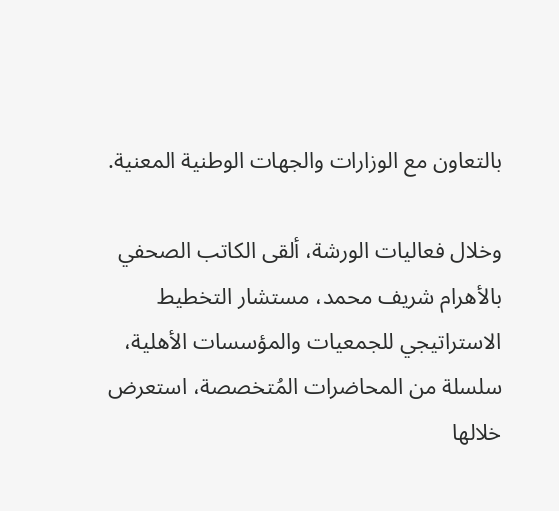بالتعاون مع الوزارات والجهات الوطنية المعنية.

وخلال فعاليات الورشة، ألقى الكاتب الصحفي بالأهرام شريف محمد، مستشار التخطيط الاستراتيجي للجمعيات والمؤسسات الأهلية، سلسلة من المحاضرات المُتخصصة، استعرض خلالها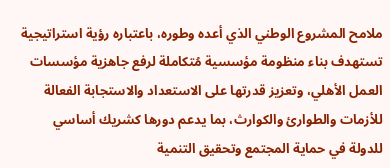ملامح المشروع الوطني الذي أعده وطوره، باعتباره رؤية استراتيجية تستهدف بناء منظومة مؤسسية مُتكاملة لرفع جاهزية مؤسسات العمل الأهلي، وتعزيز قدرتها على الاستعداد والاستجابة الفعالة للأزمات والطوارئ والكوارث، بما يدعم دورها كشريك أساسي للدولة في حماية المجتمع وتحقيق التنمية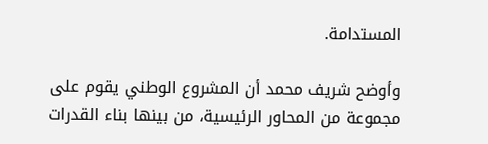المستدامة.

وأوضح شريف محمد أن المشروع الوطني يقوم على مجموعة من المحاور الرئيسية، من بينها بناء القدرات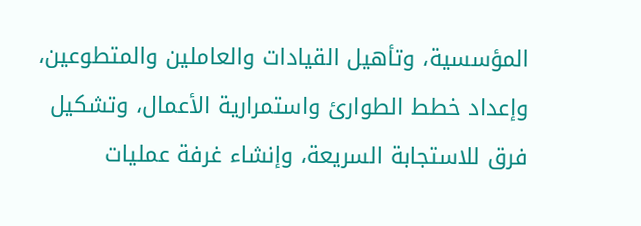المؤسسية، وتأهيل القيادات والعاملين والمتطوعين، وإعداد خطط الطوارئ واستمرارية الأعمال، وتشكيل فرق للاستجابة السريعة، وإنشاء غرفة عمليات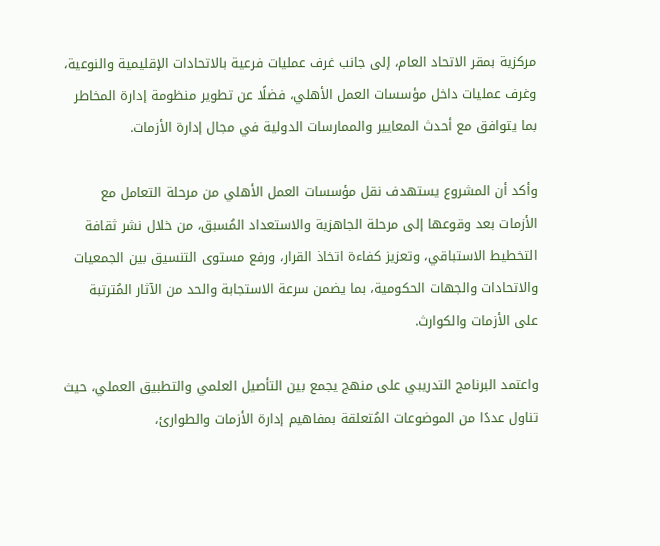مركزية بمقر الاتحاد العام، إلى جانب غرف عمليات فرعية بالاتحادات الإقليمية والنوعية، وغرف عمليات داخل مؤسسات العمل الأهلي، فضلًا عن تطوير منظومة إدارة المخاطر بما يتوافق مع أحدث المعايير والممارسات الدولية في مجال إدارة الأزمات.

وأكد أن المشروع يستهدف نقل مؤسسات العمل الأهلي من مرحلة التعامل مع الأزمات بعد وقوعها إلى مرحلة الجاهزية والاستعداد المُسبق، من خلال نشر ثقافة التخطيط الاستباقي، وتعزيز كفاءة اتخاذ القرار، ورفع مستوى التنسيق بين الجمعيات والاتحادات والجهات الحكومية، بما يضمن سرعة الاستجابة والحد من الآثار المُترتبة على الأزمات والكوارث.

واعتمد البرنامج التدريبي على منهج يجمع بين التأصيل العلمي والتطبيق العملي، حيث تناول عددًا من الموضوعات المُتعلقة بمفاهيم إدارة الأزمات والطوارئ،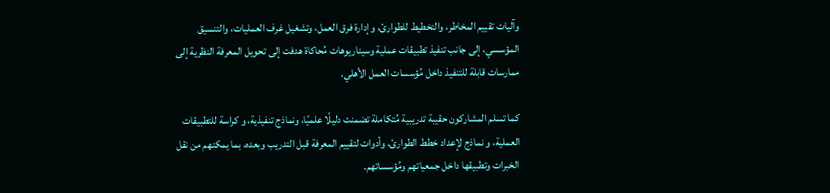وآليات تقييم المخاطر، والتخطيط للطوارئ، وإدارة فرق العمل، وتشغيل غرف العمليات، والتنسيق المؤسسي، إلى جانب تنفيذ تطبيقات عملية وسيناريوهات مُحاكاة هدفت إلى تحويل المعرفة النظرية إلى ممارسات قابلة للتنفيذ داخل مُؤسسات العمل الأهلي.

كما تسلم المشاركون حقيبة تدريبية مُتكاملة تضمنت دليلًا علميًا، ونماذج تنفيذية، و كراسة للتطبيقات العملية، و نماذج لإعداد خطط الطوارئ، وأدوات لتقييم المعرفة قبل التدريب وبعده، بما يمكنهم من نقل الخبرات وتطبيقها داخل جمعياتهم ومُؤسساتهم.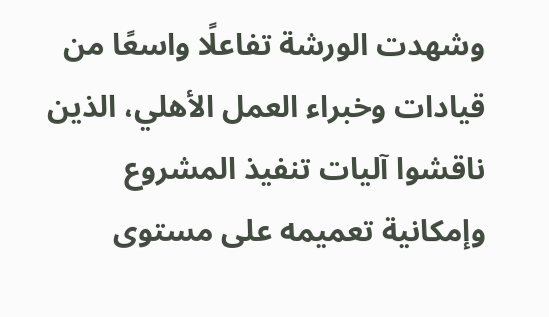وشهدت الورشة تفاعلًا واسعًا من قيادات وخبراء العمل الأهلي، الذين ناقشوا آليات تنفيذ المشروع وإمكانية تعميمه على مستوى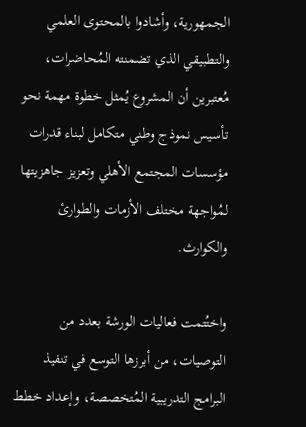الجمهورية، وأشادوا بالمحتوى العلمي والتطبيقي الذي تضمنته المُحاضرات، مُعتبرين أن المشروع يُمثل خطوة مهمة نحو تأسيس نموذج وطني متكامل لبناء قدرات مؤسسات المجتمع الأهلي وتعزيز جاهزيتها لمُواجهة مختلف الأزمات والطوارئ والكوارث.

واختُتمت فعاليات الورشة بعدد من التوصيات، من أبرزها التوسع في تنفيذ البرامج التدريبية المُتخصصة، وإعداد خطط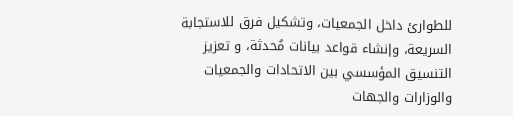للطوارئ داخل الجمعيات، وتشكيل فرق للاستجابة السريعة، وإنشاء قواعد بيانات مُحدثة، و تعزيز التنسيق المؤسسي بين الاتحادات والجمعيات والوزارات والجهات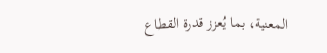المعنية، بما يُعزز قدرة القطاع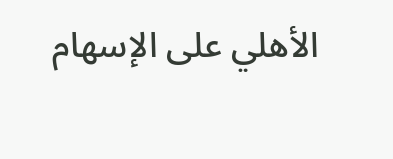الأهلي على الإسهام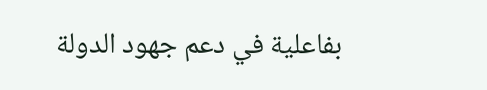بفاعلية في دعم جهود الدولة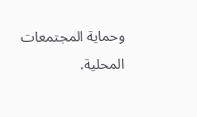وحماية المجتمعات المحلية.